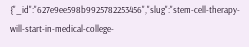{"_id":"627e9ee598b9925782253456","slug":"stem-cell-therapy-will-start-in-medical-college-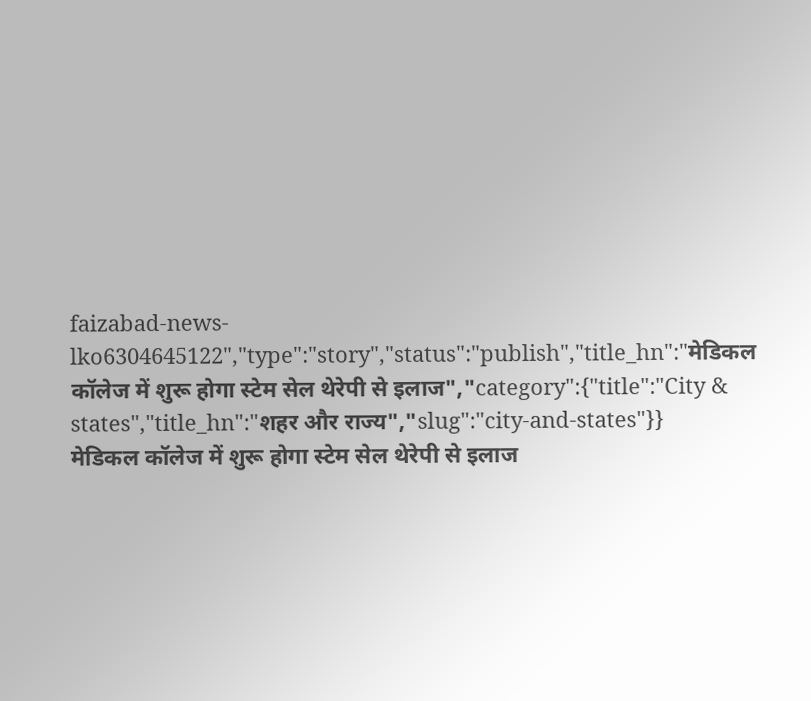faizabad-news-lko6304645122","type":"story","status":"publish","title_hn":"मेडिकल कॉलेज में शुरू होगा स्टेम सेल थेरेपी से इलाज","category":{"title":"City & states","title_hn":"शहर और राज्य","slug":"city-and-states"}}
मेडिकल कॉलेज में शुरू होगा स्टेम सेल थेरेपी से इलाज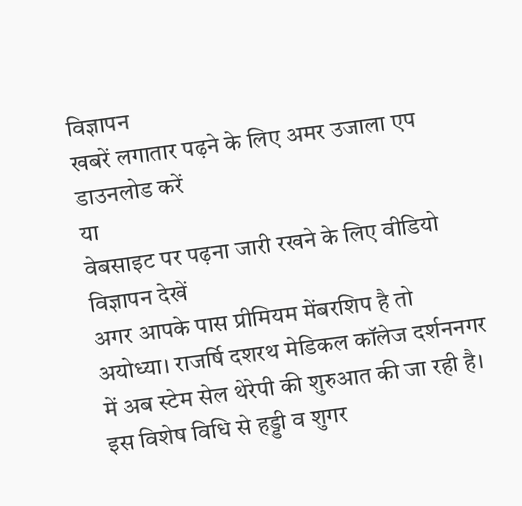विज्ञापन
खबरें लगातार पढ़ने के लिए अमर उजाला एप डाउनलोड करें
या
वेबसाइट पर पढ़ना जारी रखने के लिए वीडियो विज्ञापन देखें
अगर आपके पास प्रीमियम मेंबरशिप है तो
अयोध्या। राजर्षि दशरथ मेडिकल कॉलेज दर्शननगर में अब स्टेम सेल थेरेपी की शुरुआत की जा रही है। इस विशेष विधि से हड्डी व शुगर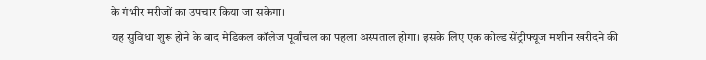के गंभीर मरीजों का उपचार किया जा सकेगा।
यह सुविधा शुरू होने के बाद मेडिकल कॉलेज पूर्वांचल का पहला अस्पताल होगा। इसके लिए एक कोल्ड सेंट्रीफ्यूज मशीन खरीदने की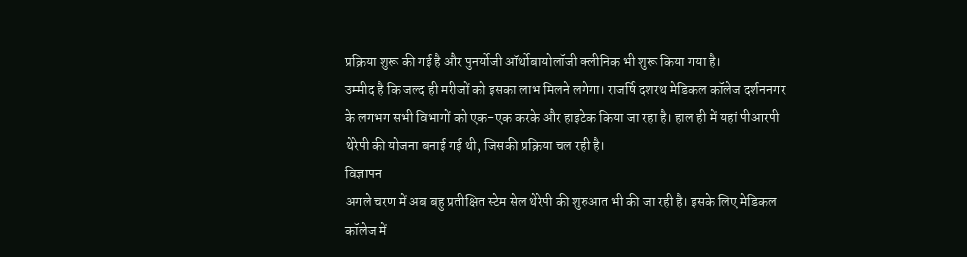प्रक्रिया शुरू की गई है और पुनर्योजी ऑर्थोबायोलॉजी क्लीनिक भी शुरू किया गया है।
उम्मीद है कि जल्द ही मरीजों को इसका लाभ मिलने लगेगा। राजर्षि दशरथ मेडिकल कॉलेज दर्शननगर के लगभग सभी विभागों को एक-एक करके और हाइटेक किया जा रहा है। हाल ही में यहां पीआरपी थेरेपी की योजना बनाई गई थी, जिसकी प्रक्रिया चल रही है।
विज्ञापन
अगले चरण में अब बहु प्रतीक्षित स्टेम सेल थेरेपी की शुरुआत भी की जा रही है। इसके लिए मेडिकल कॉलेज में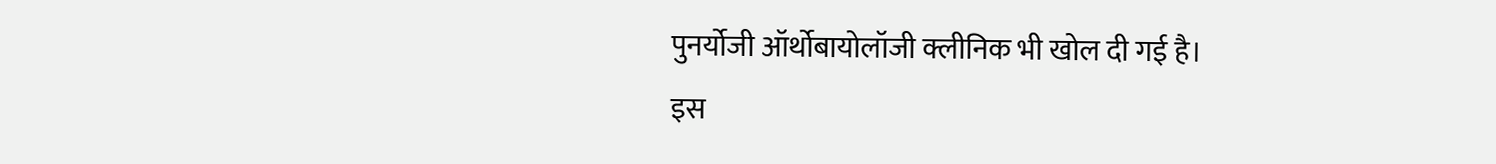पुनर्योजी ऑर्थोबायोलॉजी क्लीनिक भी खोल दी गई है।
इस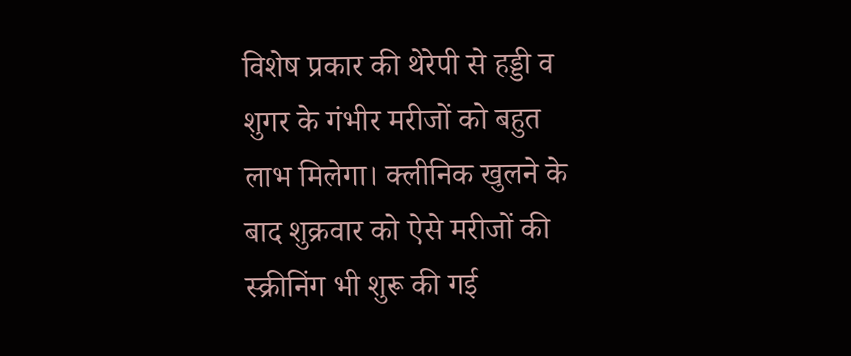विशेष प्रकार की थेरेपी से हड्डी व शुगर के गंभीर मरीजों को बहुत लाभ मिलेगा। क्लीनिक खुलने के बाद शुक्रवार को ऐसे मरीजों की स्क्रीनिंग भी शुरू की गई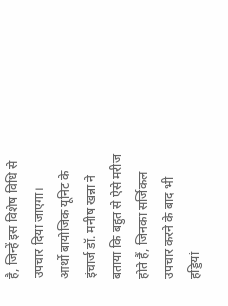है, जिन्हें इस विशेष विधि से उपचार दिया जाएगा।
आर्थो बायोजिक यूनिट के इंचार्ज डॉ. मनीष खन्ना ने बताया कि बहुत से ऐसे मरीज होते हैं, जिनका सर्जिकल उपचार करने के बाद भी हड्डियां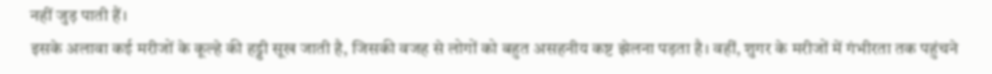नहीं जुड़ पाती हैं।
इसके अलावा कई मरीजों के कूल्हे की हड्डी सूख जाती है, जिसकी वजह से लोगों को बहुत असहनीय कष्ट झेलना पड़ता है। वहीं, शुगर के मरीजों में गंभीरता तक पहुंचने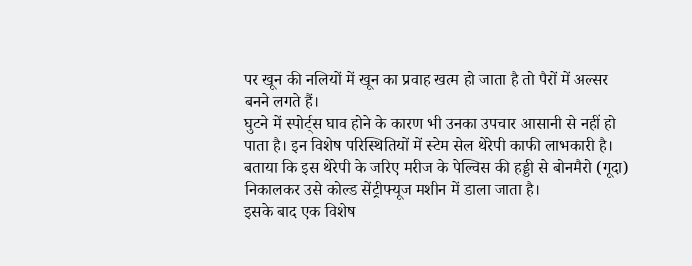पर खून की नलियों में खून का प्रवाह खत्म हो जाता है तो पैरों में अल्सर बनने लगते हैं।
घुटने में स्पोर्ट्स घाव होने के कारण भी उनका उपचार आसानी से नहीं हो पाता है। इन विशेष परिस्थितियों में स्टेम सेल थेरेपी काफी लाभकारी है। बताया कि इस थेरेपी के जरिए मरीज के पेल्विस की हड्डी से बोनमैरो (गूदा) निकालकर उसे कोल्ड सेंट्रीफ्यूज मशीन में डाला जाता है।
इसके बाद एक विशेष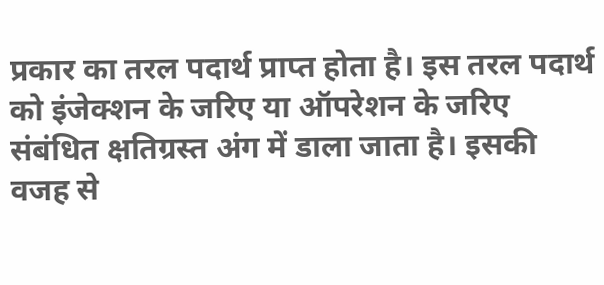प्रकार का तरल पदार्थ प्राप्त होता है। इस तरल पदार्थ को इंजेक्शन के जरिए या ऑपरेशन के जरिए संबंधित क्षतिग्रस्त अंग में डाला जाता है। इसकी वजह से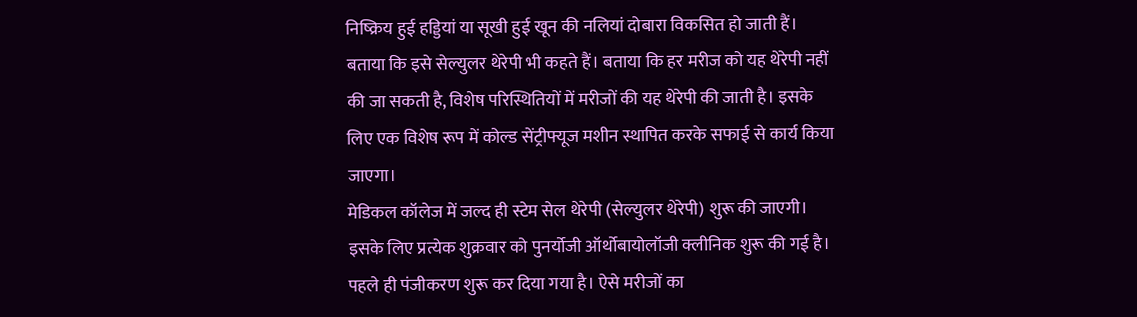निष्क्रिय हुई हड्डियां या सूखी हुई खून की नलियां दोबारा विकसित हो जाती हैं।
बताया कि इसे सेल्युलर थेरेपी भी कहते हैं। बताया कि हर मरीज को यह थेरेपी नहीं की जा सकती है, विशेष परिस्थितियों में मरीजों की यह थेरेपी की जाती है। इसके लिए एक विशेष रूप में कोल्ड सेंट्रीफ्यूज मशीन स्थापित करके सफाई से कार्य किया जाएगा।
मेडिकल कॉलेज में जल्द ही स्टेम सेल थेरेपी (सेल्युलर थेरेपी) शुरू की जाएगी। इसके लिए प्रत्येक शुक्रवार को पुनर्योजी ऑर्थोबायोलॉजी क्लीनिक शुरू की गई है। पहले ही पंजीकरण शुरू कर दिया गया है। ऐसे मरीजों का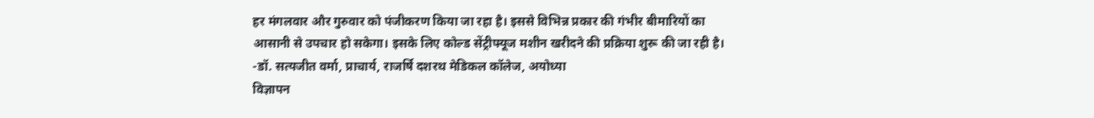हर मंगलवार और गुरुवार को पंजीकरण किया जा रहा है। इससे विभिन्न प्रकार की गंभीर बीमारियों का आसानी से उपचार हो सकेगा। इसके लिए कोल्ड सेंट्रीफ्यूज मशीन खरीदने की प्रक्रिया शुरू की जा रही है। -डॉ. सत्यजीत वर्मा, प्राचार्य, राजर्षि दशरथ मेडिकल कॉलेज, अयोध्या
विज्ञापन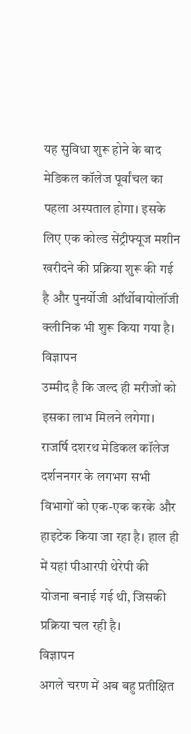यह सुविधा शुरू होने के बाद मेडिकल कॉलेज पूर्वांचल का पहला अस्पताल होगा। इसके लिए एक कोल्ड सेंट्रीफ्यूज मशीन खरीदने की प्रक्रिया शुरू की गई है और पुनर्योजी ऑर्थोबायोलॉजी क्लीनिक भी शुरू किया गया है।
विज्ञापन
उम्मीद है कि जल्द ही मरीजों को इसका लाभ मिलने लगेगा। राजर्षि दशरथ मेडिकल कॉलेज दर्शननगर के लगभग सभी विभागों को एक-एक करके और हाइटेक किया जा रहा है। हाल ही में यहां पीआरपी थेरेपी की योजना बनाई गई थी, जिसकी प्रक्रिया चल रही है।
विज्ञापन
अगले चरण में अब बहु प्रतीक्षित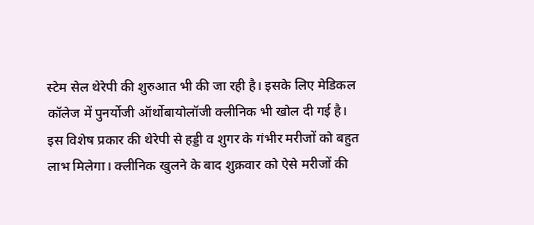स्टेम सेल थेरेपी की शुरुआत भी की जा रही है। इसके लिए मेडिकल कॉलेज में पुनर्योजी ऑर्थोबायोलॉजी क्लीनिक भी खोल दी गई है।
इस विशेष प्रकार की थेरेपी से हड्डी व शुगर के गंभीर मरीजों को बहुत लाभ मिलेगा। क्लीनिक खुलने के बाद शुक्रवार को ऐसे मरीजों की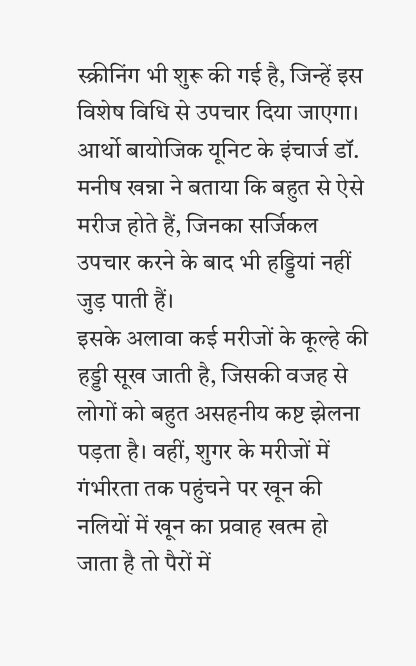स्क्रीनिंग भी शुरू की गई है, जिन्हें इस विशेष विधि से उपचार दिया जाएगा।
आर्थो बायोजिक यूनिट के इंचार्ज डॉ. मनीष खन्ना ने बताया कि बहुत से ऐसे मरीज होते हैं, जिनका सर्जिकल उपचार करने के बाद भी हड्डियां नहीं जुड़ पाती हैं।
इसके अलावा कई मरीजों के कूल्हे की हड्डी सूख जाती है, जिसकी वजह से लोगों को बहुत असहनीय कष्ट झेलना पड़ता है। वहीं, शुगर के मरीजों में गंभीरता तक पहुंचने पर खून की नलियों में खून का प्रवाह खत्म हो जाता है तो पैरों में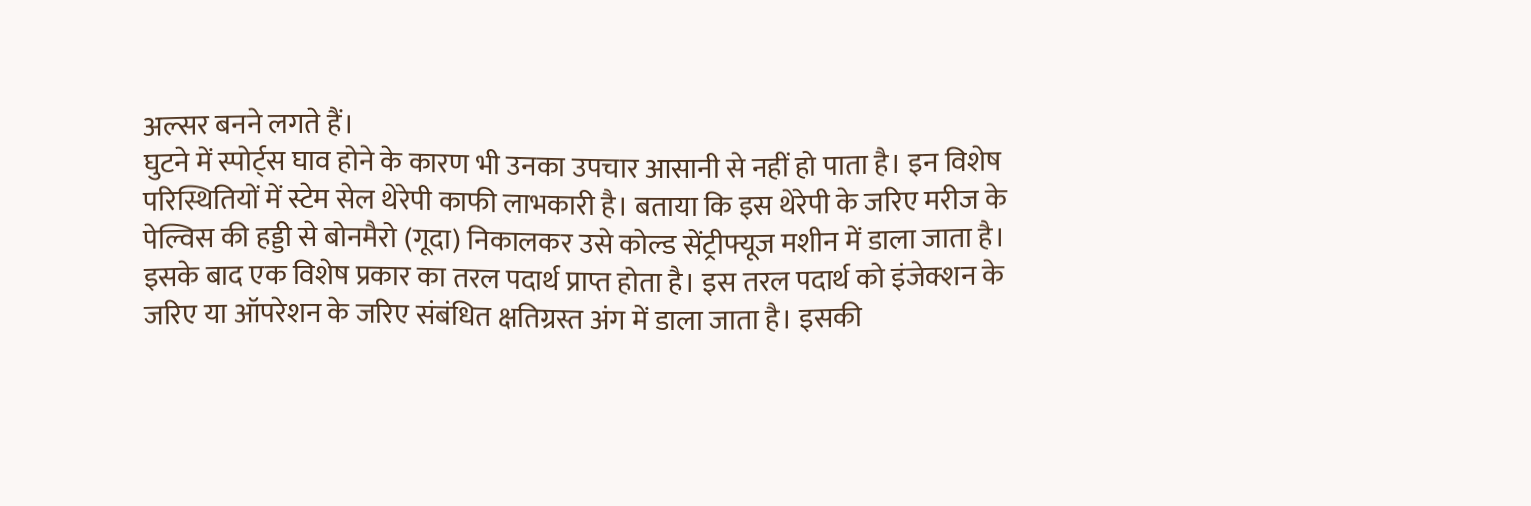अल्सर बनने लगते हैं।
घुटने में स्पोर्ट्स घाव होने के कारण भी उनका उपचार आसानी से नहीं हो पाता है। इन विशेष परिस्थितियों में स्टेम सेल थेरेपी काफी लाभकारी है। बताया कि इस थेरेपी के जरिए मरीज के पेल्विस की हड्डी से बोनमैरो (गूदा) निकालकर उसे कोल्ड सेंट्रीफ्यूज मशीन में डाला जाता है।
इसके बाद एक विशेष प्रकार का तरल पदार्थ प्राप्त होता है। इस तरल पदार्थ को इंजेक्शन के जरिए या ऑपरेशन के जरिए संबंधित क्षतिग्रस्त अंग में डाला जाता है। इसकी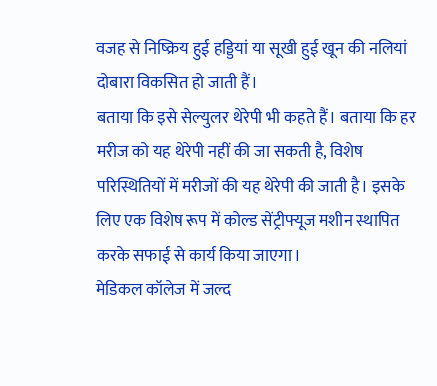वजह से निष्क्रिय हुई हड्डियां या सूखी हुई खून की नलियां दोबारा विकसित हो जाती हैं।
बताया कि इसे सेल्युलर थेरेपी भी कहते हैं। बताया कि हर मरीज को यह थेरेपी नहीं की जा सकती है, विशेष परिस्थितियों में मरीजों की यह थेरेपी की जाती है। इसके लिए एक विशेष रूप में कोल्ड सेंट्रीफ्यूज मशीन स्थापित करके सफाई से कार्य किया जाएगा।
मेडिकल कॉलेज में जल्द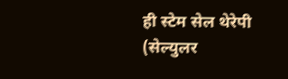ही स्टेम सेल थेरेपी (सेल्युलर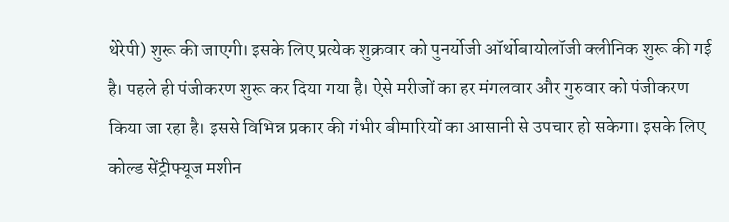थेरेपी) शुरू की जाएगी। इसके लिए प्रत्येक शुक्रवार को पुनर्योजी ऑर्थोबायोलॉजी क्लीनिक शुरू की गई है। पहले ही पंजीकरण शुरू कर दिया गया है। ऐसे मरीजों का हर मंगलवार और गुरुवार को पंजीकरण किया जा रहा है। इससे विभिन्न प्रकार की गंभीर बीमारियों का आसानी से उपचार हो सकेगा। इसके लिए कोल्ड सेंट्रीफ्यूज मशीन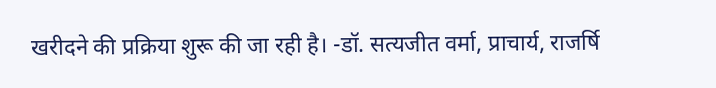खरीदने की प्रक्रिया शुरू की जा रही है। -डॉ. सत्यजीत वर्मा, प्राचार्य, राजर्षि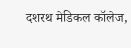दशरथ मेडिकल कॉलेज,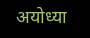अयोध्या